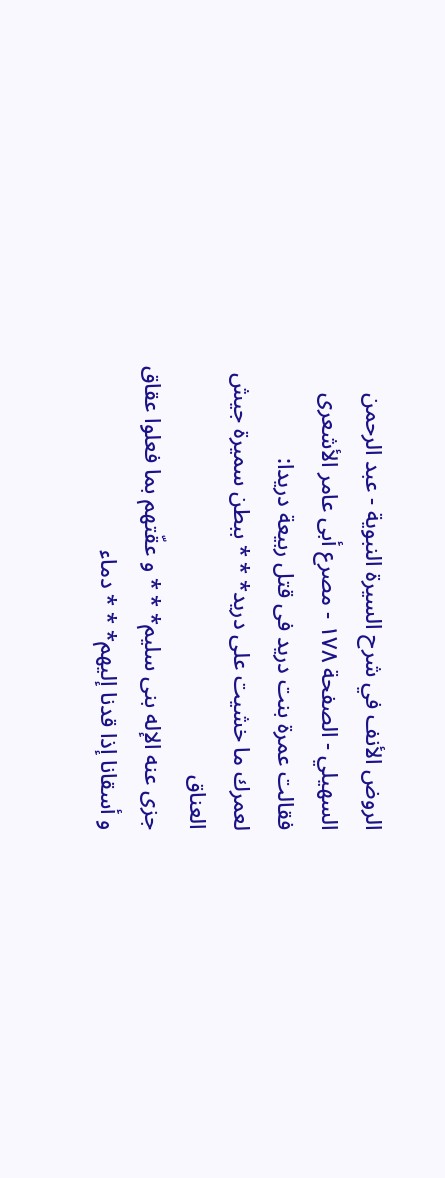الروض الأنف في شرح السيرة النبوية - عبد الرحمن السهيلي - الصفحة ١٧٨ - مصرع أبى عامر الأشعرى
فقالت عمرة بنت دريد فى قتل ربيعة دريدا:
لعمرك ما خشيت على دريد* * * ببطن سميرة جيش العناق
جزى عنه الإله بنى سليم* * * و عقّتهم بما فعلوا عقاق
و أسقانا إذا قدنا إليهم* * * دماء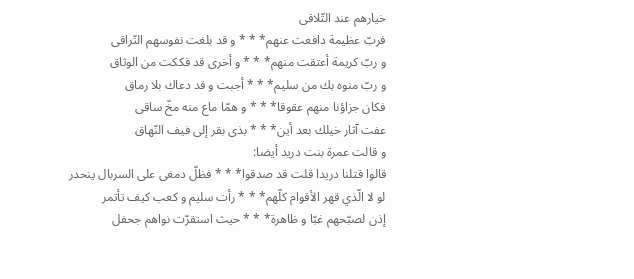خيارهم عند التّلاقى
فربّ عظيمة دافعت عنهم* * * و قد بلغت نفوسهم التّراقى
و ربّ كريمة أعتقت منهم* * * و أخرى قد فككت من الوثاق
و ربّ منوه بك من سليم* * * أجبت و قد دعاك بلا رماق
فكان جزاؤنا منهم عقوقا* * * و همّا ماع منه مخّ ساقى
عفت آثار خيلك بعد أين* * * بذى بقر إلى فيف النّهاق
و قالت عمرة بنت دريد أيضا:
قالوا قتلنا دريدا قلت قد صدقوا* * * فظلّ دمغى على السربال ينحدر
لو لا الّذي قهر الأقوام كلّهم* * * رأت سليم و كعب كيف تأتمر
إذن لصبّحهم غبّا و ظاهرة* * * حيث استقرّت نواهم جحفل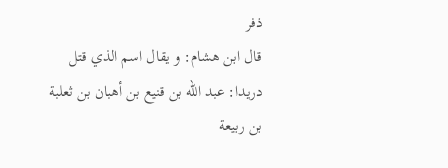ذفر
قال ابن هشام: و يقال اسم الذي قتل دريدا: عبد اللّه بن قنيع بن أهبان بن ثعلبة بن ربيعة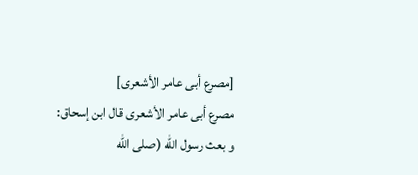[مصرع أبى عامر الأشعرى]
مصرع أبى عامر الأشعرى قال ابن إسحاق: و بعث رسول اللّه (صلى الله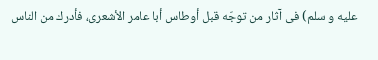عليه و سلم) فى آثار من توجّه قبل أوطاس أبا عامر الأشعرى، فأدرك من الناس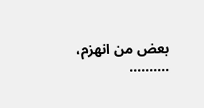بعض من انهزم،
..........